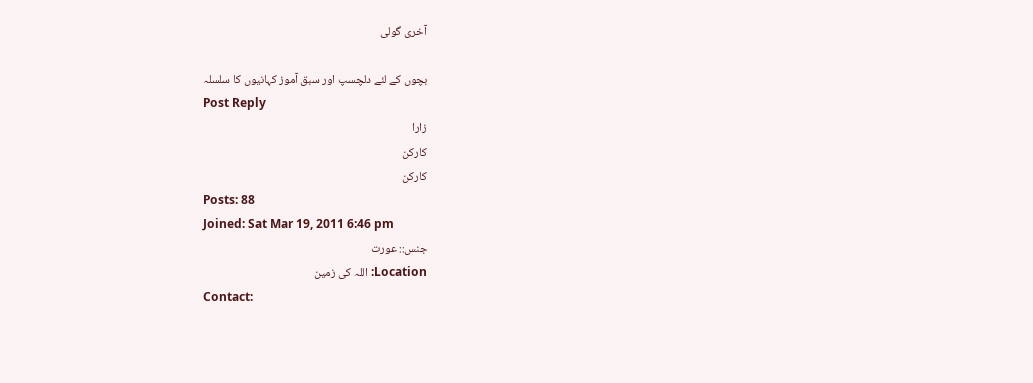آخری گولی

بچوں کے لئے دلچسپ اور سبق آموز کہانیوں کا سلسلہ
Post Reply
زارا
کارکن
کارکن
Posts: 88
Joined: Sat Mar 19, 2011 6:46 pm
جنس:: عورت
Location: اللہ کی زمین
Contact: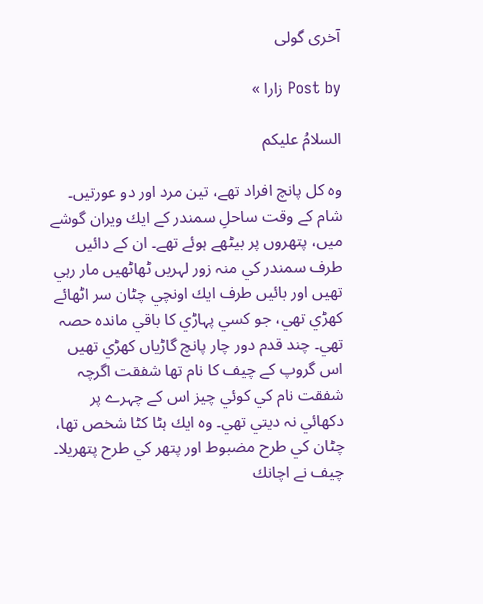آخری گولی

Post by زارا »

السلامُ علیکم

وہ كل پانچ افراد تھے، تين مرد اور دو عورتيں۔ شام كے وقت ساحلِ سمندر كے ايك ويران گوشے ميں، پتھروں پر بيٹھے ہوئے تھے۔ ان كے دائيں طرف سمندر كي منہ زور لہريں ٹھاٹھيں مار رہي تھيں اور بائيں طرف ايك اونچي چٹان سر اٹھائے كھڑي تھي، جو كسي پہاڑي كا باقي ماندہ حصہ تھي۔ چند قدم دور چار پانچ گاڑياں كھڑي تھيں اس گروپ كے چيف كا نام تھا شفقت اگرچہ شفقت نام كي كوئي چيز اس كے چہرے پر دكھائي نہ ديتي تھي۔ وہ ايك ہٹا كٹا شخص تھا، چٹان كي طرح مضبوط اور پتھر كي طرح پتھريلا۔ چيف نے اچانك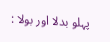پہلو بدلا اور بولا :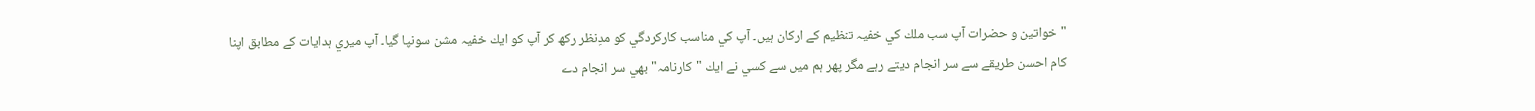"خواتين و حضرات آپ سب ملك كي خفيہ تنظيم كے اركان ہيں۔ آپ كي مناسب كاركردگي كو مدِنظر ركھ كر آپ كو ايك خفيہ مشن سونپا گيا۔ آپ ميري ہدايات كے مطابق اپنا كام احسن طريقے سے سر انجام ديتے رہے مگر پھر ہم ميں سے كسي نے ايك "كارنامہ" بھي سر انجام دے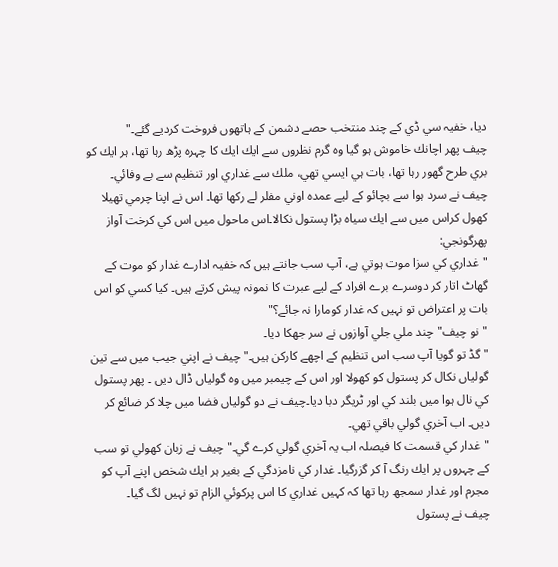ديا، خفيہ سي ڈي كے چند منتخب حصے دشمن كے ہاتھوں فروخت كرديے گئے۔"
چيف پھر اچانك خاموش ہو گيا وہ گرم نظروں سے ايك ايك كا چہرہ پڑھ رہا تھا، ہر ايك كو بري طرح گھور رہا تھا، بات ہي ايسي تھي، ملك سے غداري اور تنظيم سے بے وفائي۔ چيف نے سرد ہوا سے بچائو كے ليے عمدہ اوني مفلر لے ركھا تھا۔ اس نے اپنا چرمي تھيلا كھول كراس ميں سے ايك سياہ بڑا پستول نكالا۔اس ماحول ميں اس كي كرخت آواز پھرگونجي:
"غداري كي سزا موت ہوتي ہے، آپ سب جانتے ہيں كہ خفيہ ادارے غدار كو موت كے گھاٹ اتار كر دوسرے برے افراد كے ليے عبرت كا نمونہ پيش كرتے ہيں۔ كيا كسي كو اس بات پر اعتراض تو نہيں كہ غدار كومارا نہ جائے؟"
"نو چيف"چند ملي جلي آوازوں نے سر جھكا ديا۔
"گڈ تو گويا آپ سب اس تنظيم كے اچھے كاركن ہيں۔" چيف نے اپني جيب ميں سے تين گولياں نكال كر پستول كو كھولا اور اس كے چيمبر ميں وہ گولياں ڈال ديں ۔ پھر پستول كي نال ہوا ميں بلند كي اور ٹريگر دبا ديا۔چيف نے دو گولياں فضا ميں چلا كر ضائع كر ديں۔ اب آخري گولي باقي تھي۔
"غدار كي قسمت كا فيصلہ اب يہ آخري گولي كرے گي۔" چيف نے زبان كھولي تو سب كے چہروں پر ايك رنگ آ كر گزرگيا۔ غدار كي نامزدگي كے بغير ہر ايك شخص اپنے آپ كو مجرم اور غدار سمجھ رہا تھا كہ كہيں غداري كا اس پركوئي الزام تو نہيں لگ گيا۔
چيف نے پستول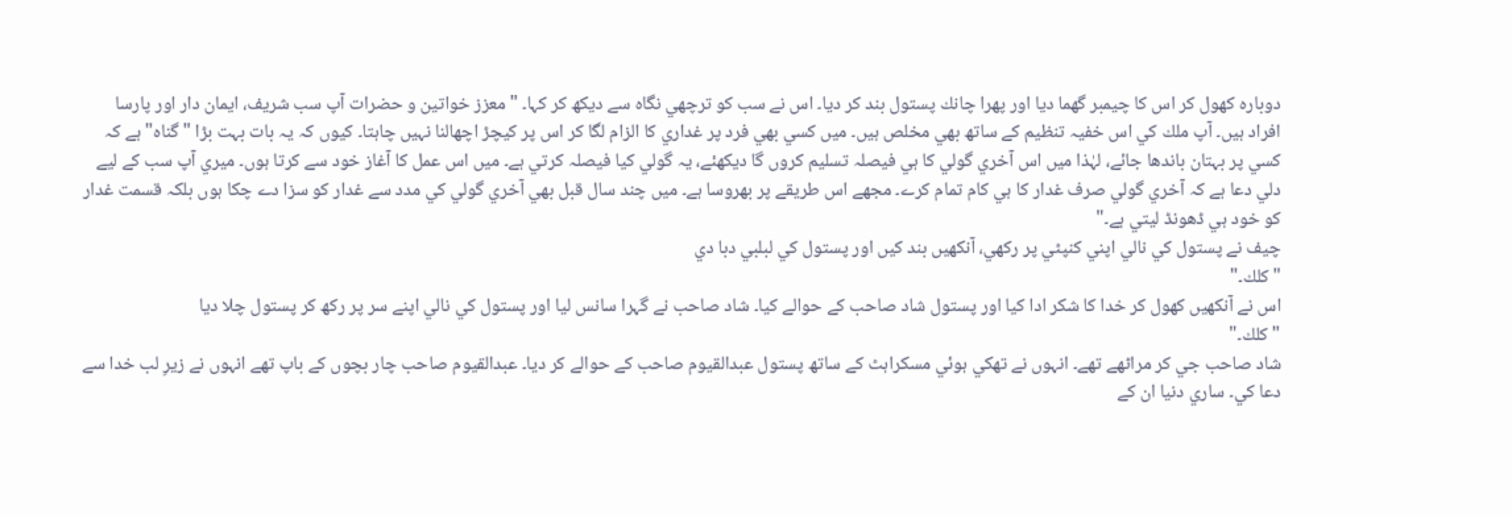دوبارہ كھول كر اس كا چيمبر گھما ديا اور پھرا چانك پستول بند كر ديا۔ اس نے سب كو ترچھي نگاہ سے ديكھ كر كہا۔ "معزز خواتين و حضرات آپ سب شريف، ايمان دار اور پارسا افراد ہيں۔ آپ ملك كي اس خفيہ تنظيم كے ساتھ بھي مخلص ہيں۔ ميں كسي بھي فرد پر غداري كا الزام لگا كر اس پر كيچڑ اچھالنا نہيں چاہتا۔ كيوں كہ يہ بات بہت بڑا "گناہ" ہے كہ كسي پر بہتان باندھا جائے، لہٰذا ميں اس آخري گولي كا ہي فيصلہ تسليم كروں گا ديكھئے، يہ گولي كيا فيصلہ كرتي ہے۔ ميں اس عمل كا آغاز خود سے كرتا ہوں۔ ميري آپ سب كے ليے دلي دعا ہے كہ آخري گولي صرف غدار كا ہي كام تمام كرے۔ مجھے اس طريقے پر بھروسا ہے۔ ميں چند سال قبل بھي آخري گولي كي مدد سے غدار كو سزا دے چكا ہوں بلكہ قسمت غدار كو خود ہي ڈھونڈ ليتي ہے۔"
چيف نے پستول كي نالي اپني كنپٹي پر ركھي، آنكھيں بند كيں اور پستول كي لبلبي دبا دي
"كلك۔"
اس نے آنكھيں كھول كر خدا كا شكر ادا كيا اور پستول شاد صاحب كے حوالے كيا۔ شاد صاحب نے گہرا سانس ليا اور پستول كي نالي اپنے سر پر ركھ كر پستول چلا ديا
" كلك۔"
شاد صاحب جي كر مراٹھے تھے۔ انہوں نے تھكي ہوئي مسكراہٹ كے ساتھ پستول عبدالقيوم صاحب كے حوالے كر ديا۔ عبدالقيوم صاحب چار بچوں كے باپ تھے انہوں نے زيرِ لب خدا سے دعا كي۔ ساري دنيا ان كے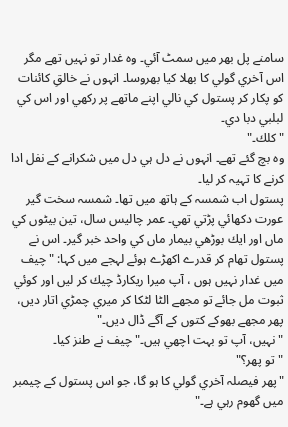سامنے پل بھر ميں سمٹ آئي۔ وہ غدار تو نہيں تھے مگر اس آخري گولي كا بھلا كيا بھروسا۔ انہوں نے خالقِ كائنات كو پكار كر پستول كي نالي اپنے ماتھے پر ركھي اور اس كي لبلبي دبا دي۔
" كلك۔"
وہ بچ گئے تھے۔ انہوں نے دل ہي دل ميں شكرانے كے نفل ادا كرنے كا تہيہ كر ليا۔
پستول اب شمسہ كے ہاتھ ميں تھا۔ شمسہ سخت گير عورت دكھائي پڑتي تھي۔ عمر چاليس سال، تين بيٹوں كي ماں اور ايك بوڑھي بيمار ماں كي واحد خبر گير۔ اس نے پستول تھام كر قدرے اكھڑے ہوئے لہجے ميں كہا: "چيف ميں غدار نہيں ہوں ، آپ ميرا ريكارڈ چيك كر ليں اور كوئي ثبوت مل جائے تو مجھے الٹا لٹكا كر ميري چمڑي اتار ديں، پھر مجھے بھوكے كتوں كے آگے ڈال ديں۔"
"نہيں، آپ تو بہت اچھي ہيں۔" چيف نے طنز كيا۔
"تو پھر؟"
"پھر فيصلہ آخري گولي كا ہو گا، جو اس پستول كے چيمبر ميں گھوم رہي ہے۔"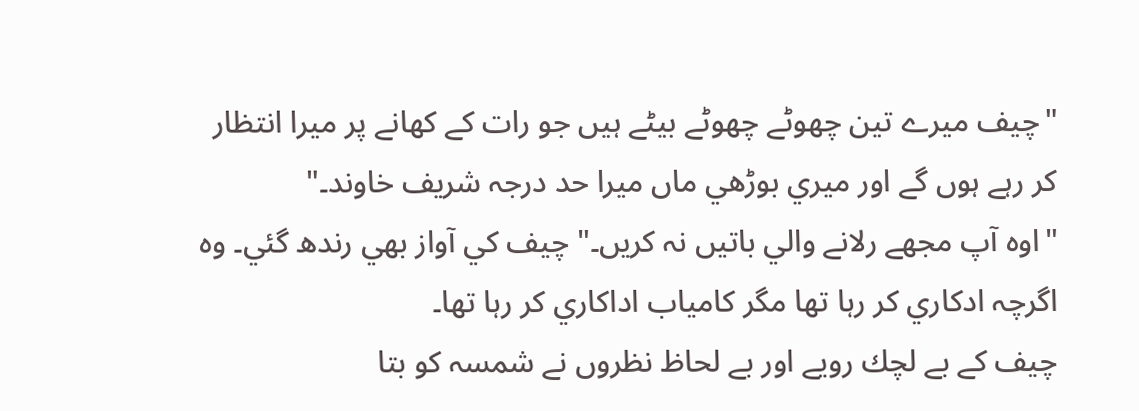"چيف ميرے تين چھوٹے چھوٹے بيٹے ہيں جو رات كے كھانے پر ميرا انتظار كر رہے ہوں گے اور ميري بوڑھي ماں ميرا حد درجہ شريف خاوند۔"
"اوہ آپ مجھے رلانے والي باتيں نہ كريں۔" چيف كي آواز بھي رندھ گئي۔ وہ اگرچہ ادكاري كر رہا تھا مگر كامياب اداكاري كر رہا تھا۔
چيف كے بے لچك رويے اور بے لحاظ نظروں نے شمسہ كو بتا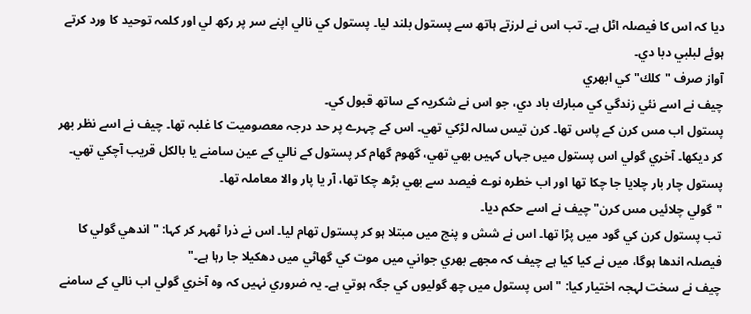ديا كہ اس كا فيصلہ اٹل ہے۔ تب اس نے لرزتے ہاتھ سے پستول بلند ليا۔ پستول كي نالي اپنے سر پر ركھ لي اور كلمہ توحيد كا ورد كرتے ہوئے لبلبي دبا دي۔
آواز صرف "كلك" كي ابھري
چيف نے اسے نئي زندگي كي مبارك باد دي، جو اس نے شكريہ كے ساتھ قبول كي۔
پستول اب مس كرن كے پاس تھا۔ كرن تيس سالہ لڑكي تھي۔ اس كے چہرے پر حد درجہ معصوميت كا غلبہ تھا۔ چيف نے اسے نظر بھر كر ديكھا۔ آخري گولي اس پستول ميں جہاں كہيں بھي تھي، گھوم گھام كر پستول كے نالي كے عين سامنے يا بالكل قريب آچكي تھي۔ پستول چار بار چلايا جا چكا تھا اور اب خطرہ نوے فيصد سے بھي بڑھ چكا تھا، آر يا پار والا معاملہ تھا۔
"گولي چلائيں مس كرن" چيف نے اسے حكم ديا۔
تب پستول كرن كي گود ميں پڑا تھا۔ اس نے شش و پنج ميں مبتلا ہو كر پستول تھام ليا۔ اس نے ذرا ٹھہر كر كہا: "اندھي گولي كا فيصلہ اندھا ہوگا، ميں نے كيا كيا ہے چيف كہ مجھے بھري جواني ميں موت كي گھاٹي ميں دھكيلا جا رہا ہے۔"
چيف نے سخت لہجہ اختيار كيا: "اس پستول ميں چھ گوليوں كي جگہ ہوتي ہے۔ يہ ضروري نہيں كہ وہ آخري گولي اب نالي كے سامنے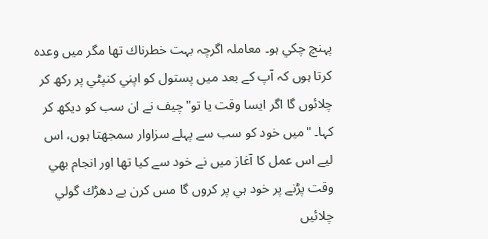پہنچ چكي ہو۔ معاملہ اگرچہ بہت خطرناك تھا مگر ميں وعدہ كرتا ہوں كہ آپ كے بعد ميں پستول كو اپني كنپٹي پر ركھ كر چلائوں گا اگر ايسا وقت يا تو"چيف نے ان سب كو ديكھ كر كہا۔ "ميں خود كو سب سے پہلے سزاوار سمجھتا ہوں، اس ليے اس عمل كا آغاز ميں نے خود سے كيا تھا اور انجام بھي وقت پڑنے پر خود ہي پر كروں گا مس كرن بے دھڑك گولي چلائيں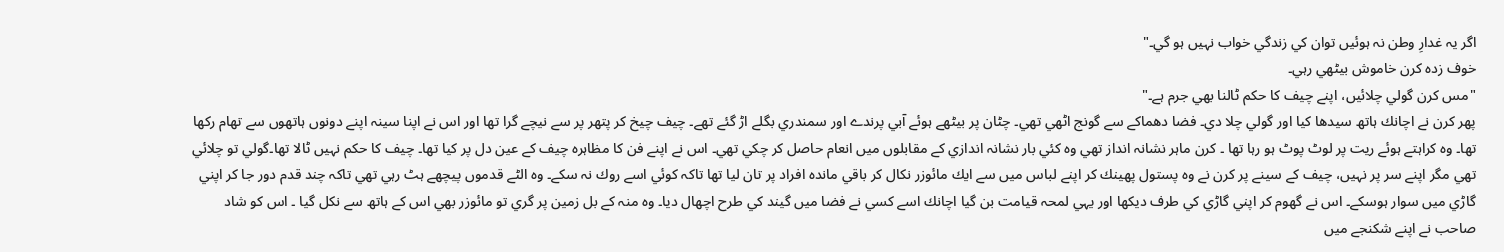اگر يہ غدارِ وطن نہ ہوئيں توان كي زندگي خواب نہيں ہو گي۔"
خوف زدہ كرن خاموش بيٹھي رہي۔
"مس كرن گولي چلائيں، اپنے چيف كا حكم ٹالنا بھي جرم ہے۔"
پھر كرن نے اچانك ہاتھ سيدھا كيا اور گولي چلا دي۔ فضا دھماكے سے گونج اٹھي تھي۔ چٹان پر بيٹھے ہوئے آبي پرندے اور سمندري بگلے اڑ گئے تھے۔ چيف چيخ كر پتھر پر سے نيچے گرا تھا اور اس نے اپنا سينہ اپنے دونوں ہاتھوں سے تھام ركھا تھا۔ وہ كراہتے ہوئے ريت پر لوٹ پوٹ ہو رہا تھا ۔ كرن ماہر نشانہ انداز تھي وہ كئي بار نشانہ اندازي كے مقابلوں ميں انعام حاصل كر چكي تھي۔ اس نے اپنے فن كا مظاہرہ چيف كے عين دل پر كيا تھا۔ چيف كا حكم نہيں ٹالا تھا۔گولي تو چلائي تھي مگر اپنے سر پر نہيں، چيف كے سينے پر كرن نے وہ پستول پھينك كر اپنے لباس ميں سے ايك مائوزر نكال كر باقي ماندہ افراد پر تان ليا تھا تاكہ كوئي اسے روك نہ سكے۔ وہ الٹے قدموں پيچھے ہٹ رہي تھي تاكہ چند قدم دور جا كر اپني گاڑي ميں سوار ہوسكے۔ اس نے گھوم كر اپني گاڑي كي طرف ديكھا اور يہي لمحہ قيامت بن گيا اچانك اسے كسي نے فضا ميں گيند كي طرح اچھال ديا۔ وہ منہ كے بل زمين پر گري تو مائوزر بھي اس كے ہاتھ سے نكل گيا ۔ اس كو شاد صاحب نے اپنے شكنجے ميں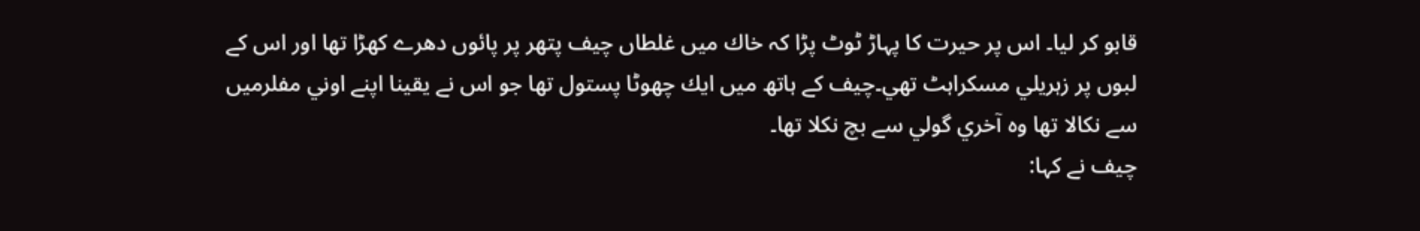قابو كر ليا۔ اس پر حيرت كا پہاڑ ٹوٹ پڑا كہ خاك ميں غلطاں چيف پتھر پر پائوں دھرے كھڑا تھا اور اس كے لبوں پر زہريلي مسكراہٹ تھي۔چيف كے ہاتھ ميں ايك چھوٹا پستول تھا جو اس نے يقينا اپنے اوني مفلرميں سے نكالا تھا وہ آخري گولي سے بچ نكلا تھا۔
چيف نے كہا: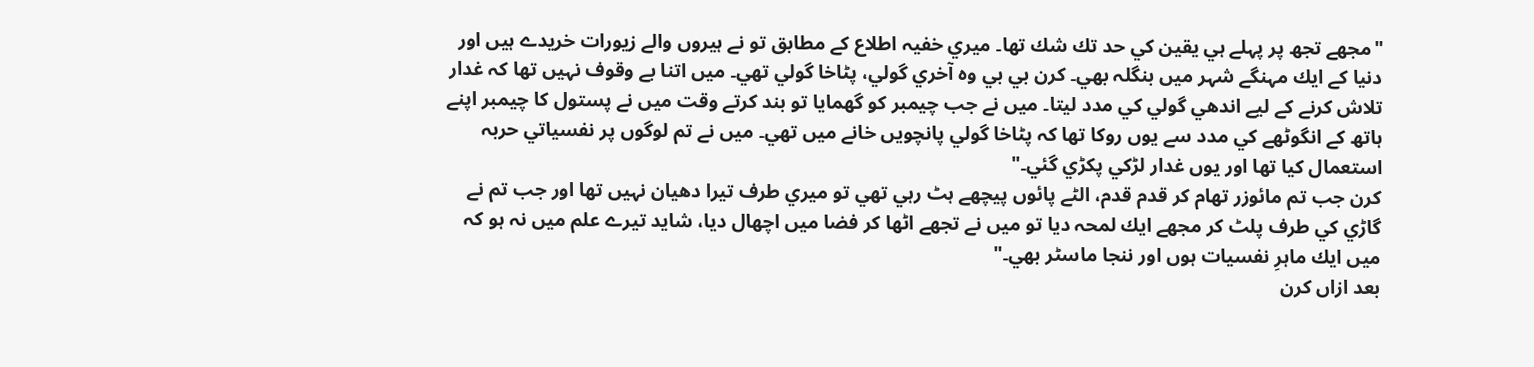"مجھے تجھ پر پہلے ہي يقين كي حد تك شك تھا۔ ميري خفيہ اطلاع كے مطابق تو نے ہيروں والے زيورات خريدے ہيں اور دنيا كے ايك مہنگے شہر ميں بنگلہ بھي۔ كرن بي بي وہ آخري گولي، پٹاخا گولي تھي۔ ميں اتنا بے وقوف نہيں تھا كہ غدار تلاش كرنے كے ليے اندھي گولي كي مدد ليتا۔ ميں نے جب چيمبر كو گھمايا تو بند كرتے وقت ميں نے پستول كا چيمبر اپنے ہاتھ كے انگوٹھے كي مدد سے يوں روكا تھا كہ پٹاخا گولي پانچويں خانے ميں تھي۔ ميں نے تم لوگوں پر نفسياتي حربہ استعمال كيا تھا اور يوں غدار لڑكي پكڑي گئي۔"
كرن جب تم مائوزر تھام كر قدم قدم، الٹے پائوں پيچھے ہٹ رہي تھي تو ميري طرف تيرا دھيان نہيں تھا اور جب تم نے گاڑي كي طرف پلٹ كر مجھے ايك لمحہ ديا تو ميں نے تجھے اٹھا كر فضا ميں اچھال ديا، شايد تيرے علم ميں نہ ہو كہ ميں ايك ماہرِ نفسيات ہوں اور ننجا ماسٹر بھي۔"
بعد ازاں كرن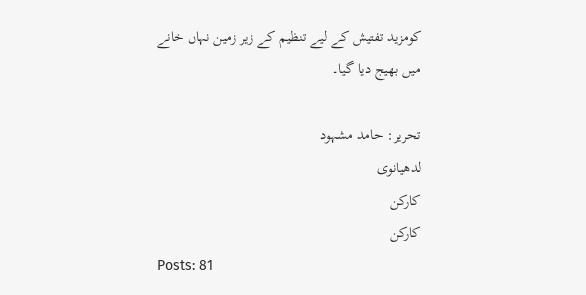كومزيد تفتيش كے ليے تنظيم كے زير زمين نہاں خانے ميں بھيج ديا گيا۔

تحریر: حامد مشہود
لدھیانوی
کارکن
کارکن
Posts: 81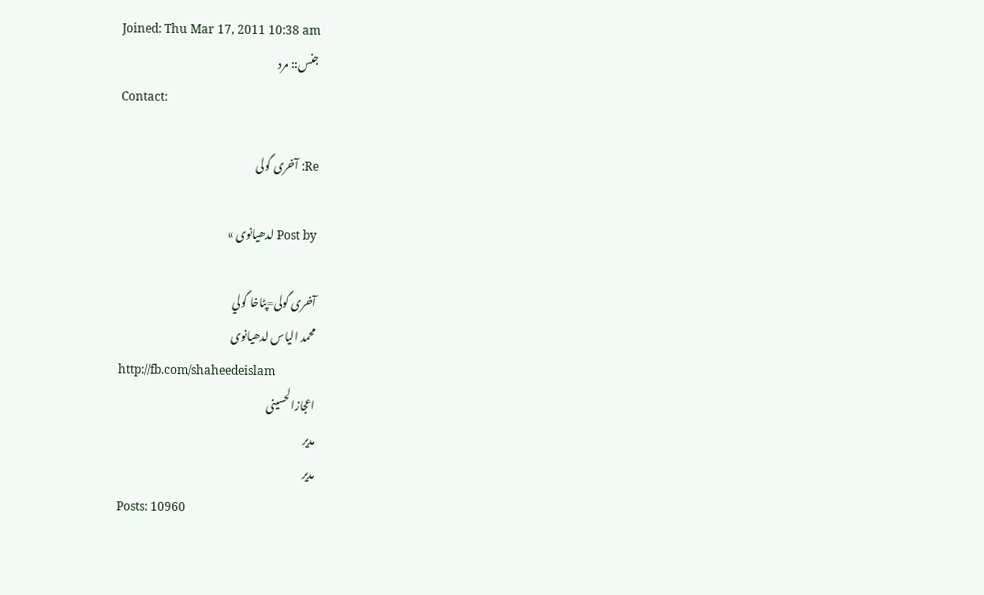Joined: Thu Mar 17, 2011 10:38 am
جنس:: مرد
Contact:

Re: آخری گولی

Post by لدھیانوی »

آخری گولی=پٹاخا گولي
محمد الیاس لدھیانوی
http://fb.com/shaheedeislam
اعجازالحسینی
مدیر
مدیر
Posts: 10960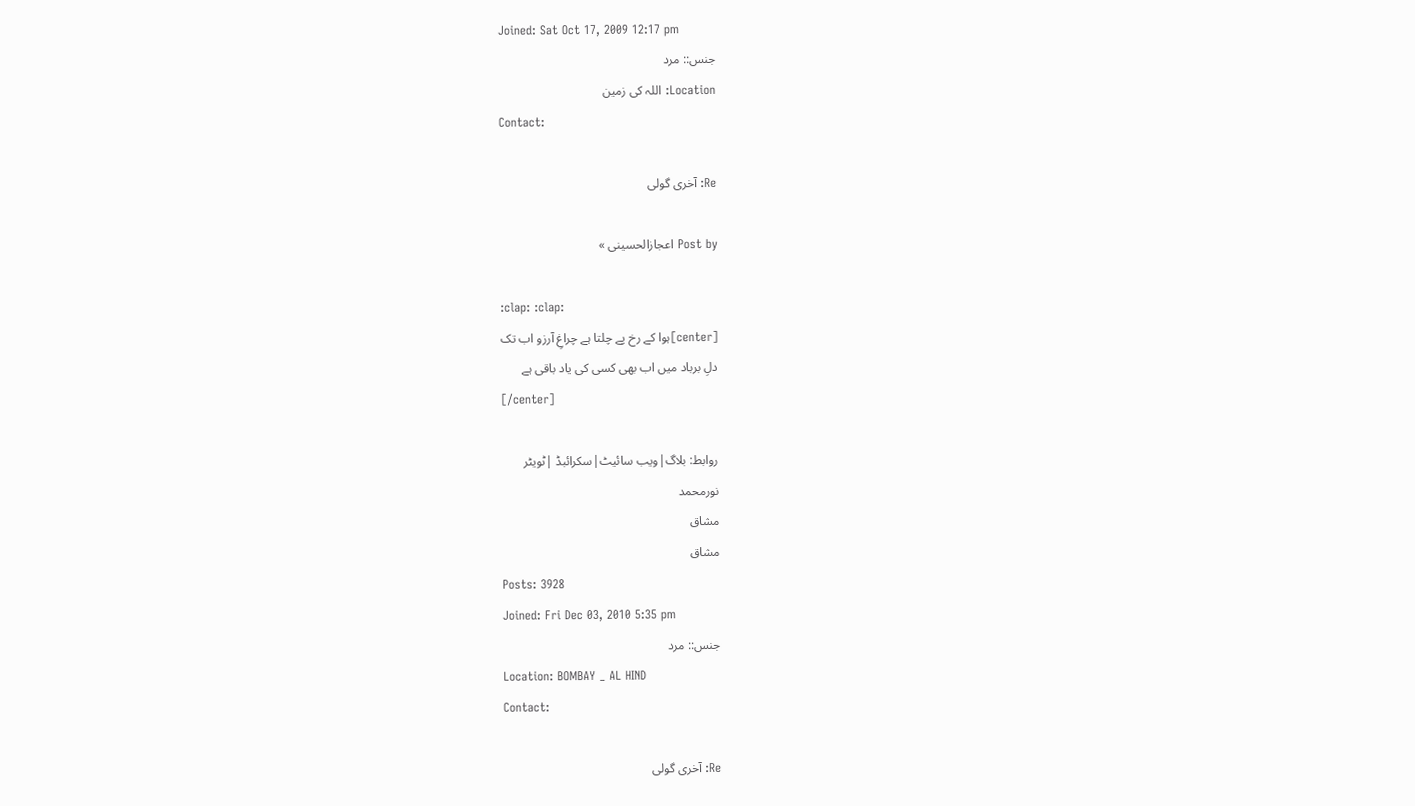Joined: Sat Oct 17, 2009 12:17 pm
جنس:: مرد
Location: اللہ کی زمین
Contact:

Re: آخری گولی

Post by اعجازالحسینی »

:clap: :clap:
[center]ہوا کے رخ پے چلتا ہے چراغِ آرزو اب تک
دلِ برباد میں اب بھی کسی کی یاد باقی ہے
[/center]

روابط: بلاگ|ویب سائیٹ|سکرائبڈ |ٹویٹر
نورمحمد
مشاق
مشاق
Posts: 3928
Joined: Fri Dec 03, 2010 5:35 pm
جنس:: مرد
Location: BOMBAY _ AL HIND
Contact:

Re: آخری گولی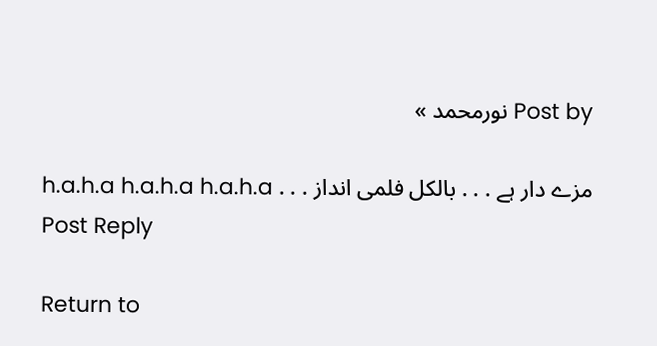Post by نورمحمد »

مزے دار ہے . . . بالکل فلمی انداز . . . h.a.h.a h.a.h.a h.a.h.a
Post Reply

Return to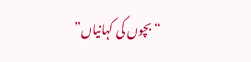“بچوں کی کہانیاں”